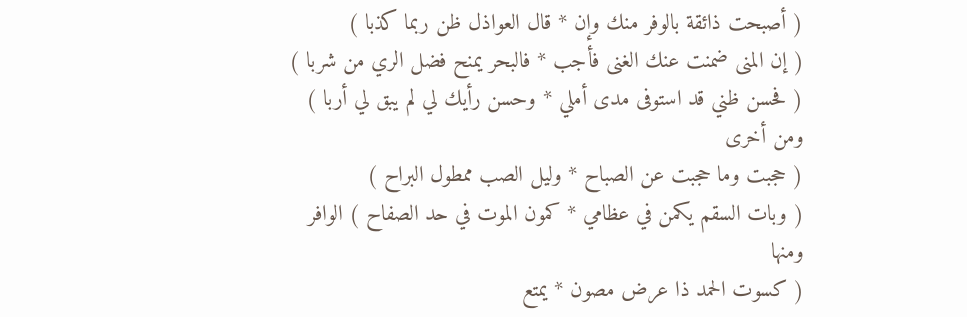( أصبحت ذائقة بالوفر منك وإن * قال العواذل ظن ربما كذبا )
( إن المنى ضمنت عنك الغنى فأجب * فالبحر يمنح فضل الري من شربا )
( فحسن ظني قد استوفى مدى أملي * وحسن رأيك لي لم يبق لي أربا )
ومن أخرى
( حجبت وما حجبت عن الصباح * وليل الصب ممطول البراح )
( وبات السقم يكمن في عظامي * كمون الموت في حد الصفاح ) الوافر
ومنها
( كسوت الحمد ذا عرض مصون * يمتع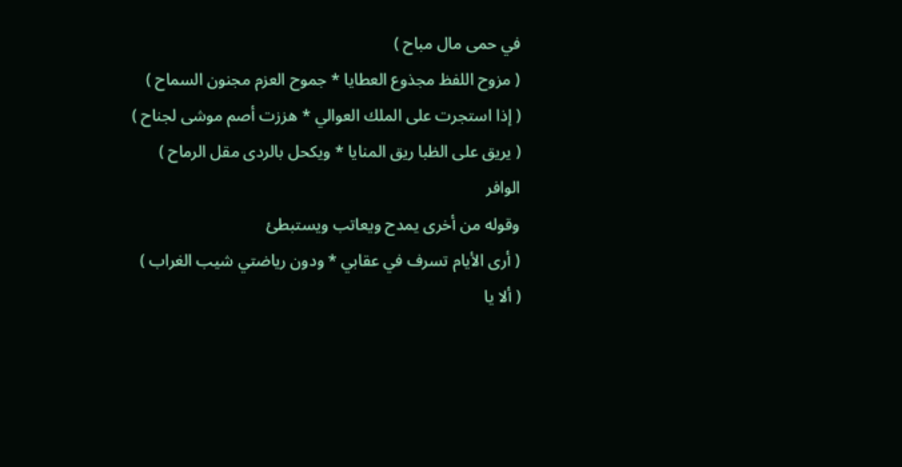في حمى مال مباح )
( مزوح اللفظ مجذوع العطايا * جموح العزم مجنون السماح )
( إذا استجرت على الملك العوالي * هززت أصم موشى لجناح )
( يريق على الظبا ريق المنايا * ويكحل بالردى مقل الرماح ) الوافر
وقوله من أخرى يمدح ويعاتب ويستبطئ
( أرى الأيام تسرف في عقابي * ودون رياضتي شيب الغراب )
( ألا يا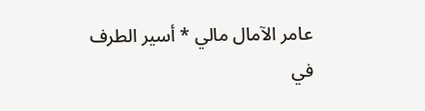عامر الآمال مالي * أسير الطرف في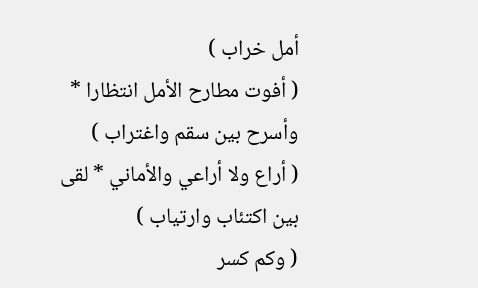أمل خراب )
( أفوت مطارح الأمل انتظارا * وأسرح بين سقم واغتراب )
( أراع ولا أراعي والأماني * لقى بين اكتئاب وارتياب )
( وكم كسر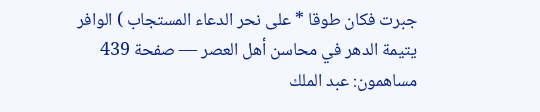جبرت فكان طوقا * على نحر الدعاء المستجاب ) الوافر
يتيمة الدهر في محاسن أهل العصر — صفحة 439
مساهمون: عبد الملك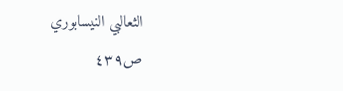الثعالبي النيسابوري
ص٤٣٩